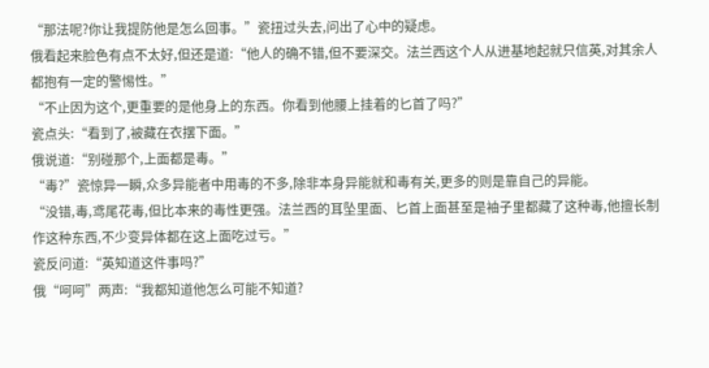“那法呢?你让我提防他是怎么回事。”瓷扭过头去,问出了心中的疑虑。
俄看起来脸色有点不太好,但还是道:“他人的确不错,但不要深交。法兰西这个人从进基地起就只信英,对其余人都抱有一定的警惕性。”
“不止因为这个,更重要的是他身上的东西。你看到他腰上挂着的匕首了吗?”
瓷点头:“看到了,被藏在衣摆下面。”
俄说道:“别碰那个,上面都是毒。”
“毒?”瓷惊异一瞬,众多异能者中用毒的不多,除非本身异能就和毒有关,更多的则是靠自己的异能。
“没错,毒,鸢尾花毒,但比本来的毒性更强。法兰西的耳坠里面、匕首上面甚至是袖子里都藏了这种毒,他擅长制作这种东西,不少变异体都在这上面吃过亏。”
瓷反问道:“英知道这件事吗?”
俄“呵呵”两声:“我都知道他怎么可能不知道?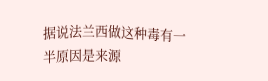据说法兰西做这种毒有一半原因是来源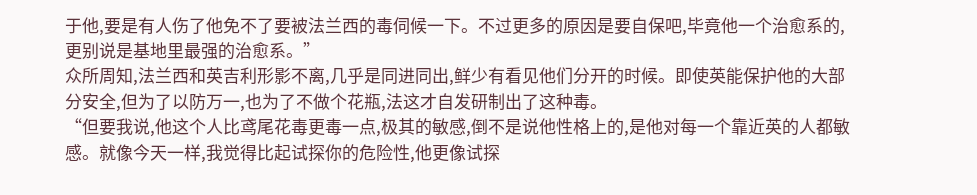于他,要是有人伤了他免不了要被法兰西的毒伺候一下。不过更多的原因是要自保吧,毕竟他一个治愈系的,更别说是基地里最强的治愈系。”
众所周知,法兰西和英吉利形影不离,几乎是同进同出,鲜少有看见他们分开的时候。即使英能保护他的大部分安全,但为了以防万一,也为了不做个花瓶,法这才自发研制出了这种毒。
“但要我说,他这个人比鸢尾花毒更毒一点,极其的敏感,倒不是说他性格上的,是他对每一个靠近英的人都敏感。就像今天一样,我觉得比起试探你的危险性,他更像试探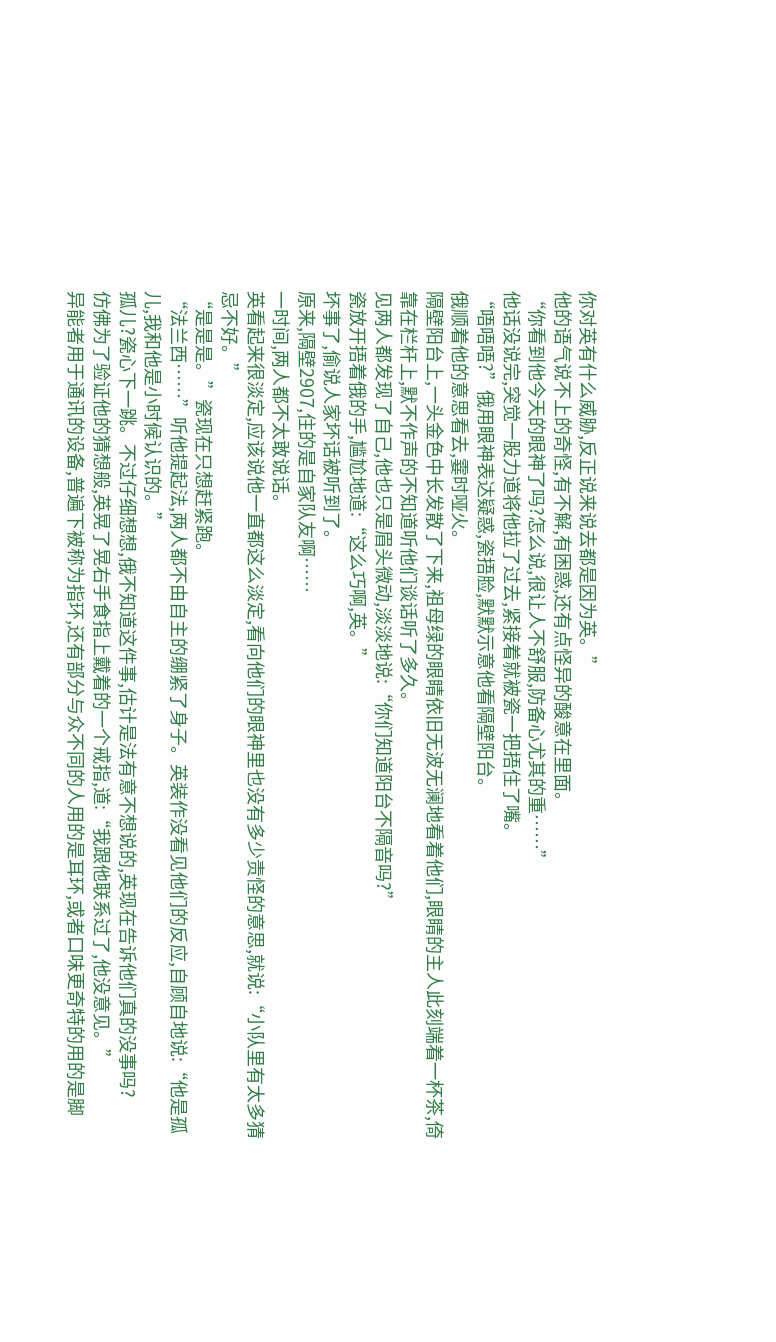你对英有什么威胁,反正说来说去都是因为英。”
他的语气说不上的奇怪,有不解,有困惑,还有点怪异的酸意在里面。
“你看到他今天的眼神了吗?怎么说,很让人不舒服,防备心尤其的重……”
他话没说完,突觉一股力道将他拉了过去,紧接着就被瓷一把捂住了嘴。
“唔唔唔?”俄用眼神表达疑惑,瓷捂脸,默默示意他看隔壁阳台。
俄顺着他的意思看去,霎时哑火。
隔壁阳台上,一头金色中长发散了下来,祖母绿的眼睛依旧无波无澜地看着他们,眼睛的主人此刻端着一杯茶,倚靠在栏杆上,默不作声的不知道听他们谈话听了多久。
见两人都发现了自己,他也只是眉头微动,淡淡地说:“你们知道阳台不隔音吗?”
瓷放开捂着俄的手,尴尬地道:“这么巧啊,英。”
坏事了,偷说人家坏话被听到了。
原来,隔壁2907,住的是自家队友啊……
一时间,两人都不太敢说话。
英看起来很淡定,应该说他一直都这么淡定,看向他们的眼神里也没有多少责怪的意思,就说:“小队里有太多猜忌不好。”
“是是是。”瓷现在只想赶紧跑。
“法兰西……”听他提起法,两人都不由自主的绷紧了身子。英装作没看见他们的反应,自顾自地说:“他是孤儿,我和他是小时候认识的。”
孤儿?瓷心下一跳。不过仔细想想,俄不知道这件事,估计是法有意不想说的,英现在告诉他们真的没事吗?
仿佛为了验证他的猜想般,英晃了晃右手食指上戴着的一个戒指,道:“我跟他联系过了,他没意见。”
异能者用于通讯的设备,普遍下被称为指环,还有部分与众不同的人用的是耳环,或者口味更奇特的用的是脚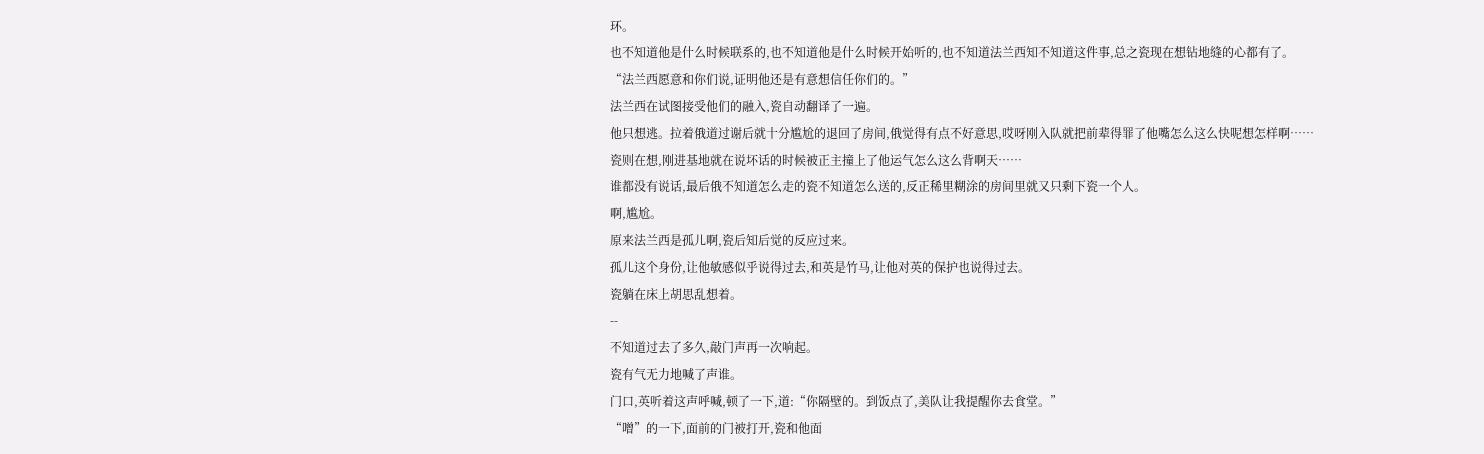环。
也不知道他是什么时候联系的,也不知道他是什么时候开始听的,也不知道法兰西知不知道这件事,总之瓷现在想钻地缝的心都有了。
“法兰西愿意和你们说,证明他还是有意想信任你们的。”
法兰西在试图接受他们的融入,瓷自动翻译了一遍。
他只想逃。拉着俄道过谢后就十分尴尬的退回了房间,俄觉得有点不好意思,哎呀刚入队就把前辈得罪了他嘴怎么这么快呢想怎样啊……
瓷则在想,刚进基地就在说坏话的时候被正主撞上了他运气怎么这么背啊天……
谁都没有说话,最后俄不知道怎么走的瓷不知道怎么送的,反正稀里糊涂的房间里就又只剩下瓷一个人。
啊,尴尬。
原来法兰西是孤儿啊,瓷后知后觉的反应过来。
孤儿这个身份,让他敏感似乎说得过去,和英是竹马,让他对英的保护也说得过去。
瓷躺在床上胡思乱想着。
--
不知道过去了多久,敲门声再一次响起。
瓷有气无力地喊了声谁。
门口,英听着这声呼喊,顿了一下,道:“你隔壁的。到饭点了,美队让我提醒你去食堂。”
“噌”的一下,面前的门被打开,瓷和他面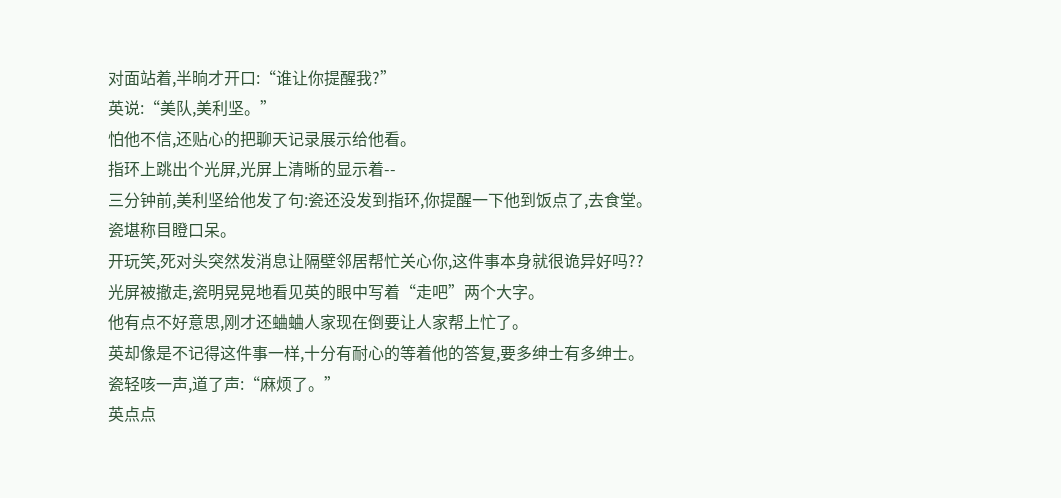对面站着,半晌才开口:“谁让你提醒我?”
英说:“美队,美利坚。”
怕他不信,还贴心的把聊天记录展示给他看。
指环上跳出个光屏,光屏上清晰的显示着--
三分钟前,美利坚给他发了句:瓷还没发到指环,你提醒一下他到饭点了,去食堂。
瓷堪称目瞪口呆。
开玩笑,死对头突然发消息让隔壁邻居帮忙关心你,这件事本身就很诡异好吗??
光屏被撤走,瓷明晃晃地看见英的眼中写着“走吧”两个大字。
他有点不好意思,刚才还蛐蛐人家现在倒要让人家帮上忙了。
英却像是不记得这件事一样,十分有耐心的等着他的答复,要多绅士有多绅士。
瓷轻咳一声,道了声:“麻烦了。”
英点点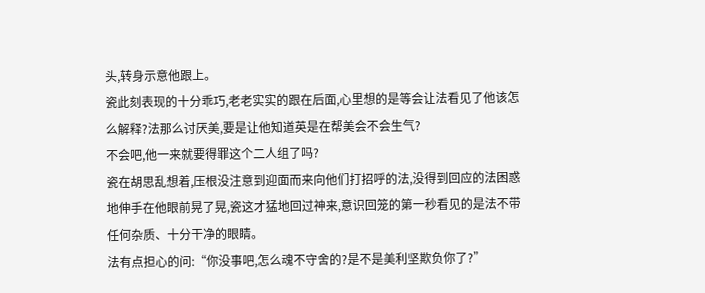头,转身示意他跟上。
瓷此刻表现的十分乖巧,老老实实的跟在后面,心里想的是等会让法看见了他该怎么解释?法那么讨厌美,要是让他知道英是在帮美会不会生气?
不会吧,他一来就要得罪这个二人组了吗?
瓷在胡思乱想着,压根没注意到迎面而来向他们打招呼的法,没得到回应的法困惑地伸手在他眼前晃了晃,瓷这才猛地回过神来,意识回笼的第一秒看见的是法不带任何杂质、十分干净的眼睛。
法有点担心的问:“你没事吧,怎么魂不守舍的?是不是美利坚欺负你了?”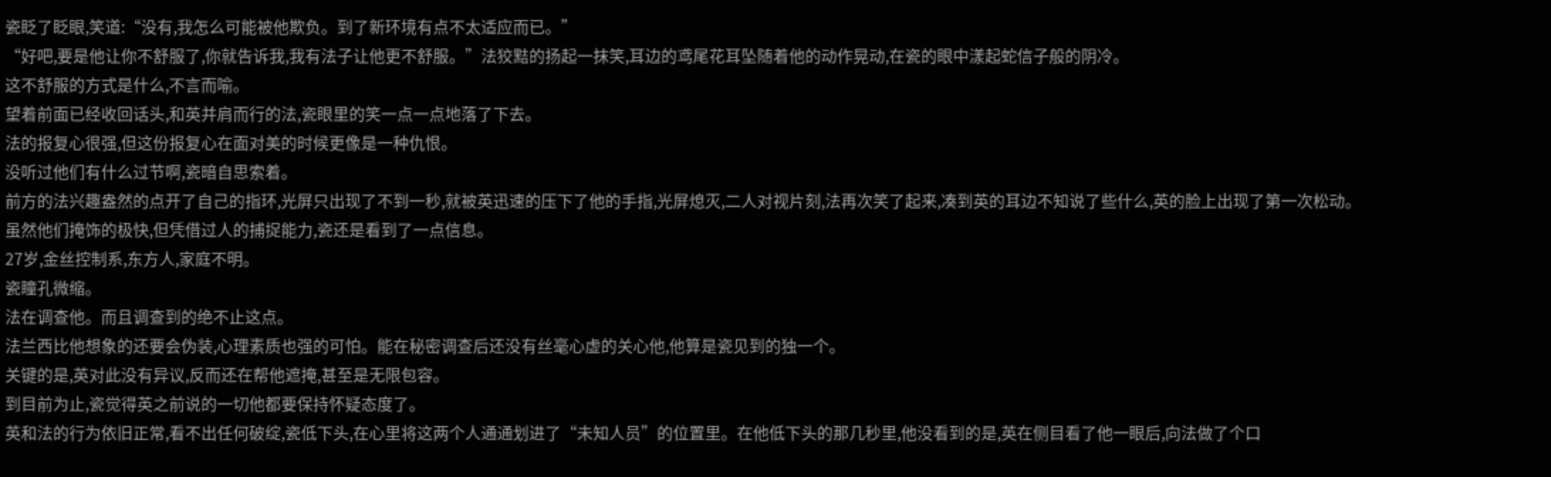瓷眨了眨眼,笑道:“没有,我怎么可能被他欺负。到了新环境有点不太适应而已。”
“好吧,要是他让你不舒服了,你就告诉我,我有法子让他更不舒服。”法狡黠的扬起一抹笑,耳边的鸢尾花耳坠随着他的动作晃动,在瓷的眼中漾起蛇信子般的阴冷。
这不舒服的方式是什么,不言而喻。
望着前面已经收回话头,和英并肩而行的法,瓷眼里的笑一点一点地落了下去。
法的报复心很强,但这份报复心在面对美的时候更像是一种仇恨。
没听过他们有什么过节啊,瓷暗自思索着。
前方的法兴趣盎然的点开了自己的指环,光屏只出现了不到一秒,就被英迅速的压下了他的手指,光屏熄灭,二人对视片刻,法再次笑了起来,凑到英的耳边不知说了些什么,英的脸上出现了第一次松动。
虽然他们掩饰的极快,但凭借过人的捕捉能力,瓷还是看到了一点信息。
27岁,金丝控制系,东方人,家庭不明。
瓷瞳孔微缩。
法在调查他。而且调查到的绝不止这点。
法兰西比他想象的还要会伪装,心理素质也强的可怕。能在秘密调查后还没有丝毫心虚的关心他,他算是瓷见到的独一个。
关键的是,英对此没有异议,反而还在帮他遮掩,甚至是无限包容。
到目前为止,瓷觉得英之前说的一切他都要保持怀疑态度了。
英和法的行为依旧正常,看不出任何破绽,瓷低下头,在心里将这两个人通通划进了“未知人员”的位置里。在他低下头的那几秒里,他没看到的是,英在侧目看了他一眼后,向法做了个口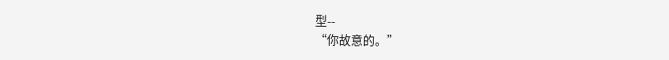型--
“你故意的。”